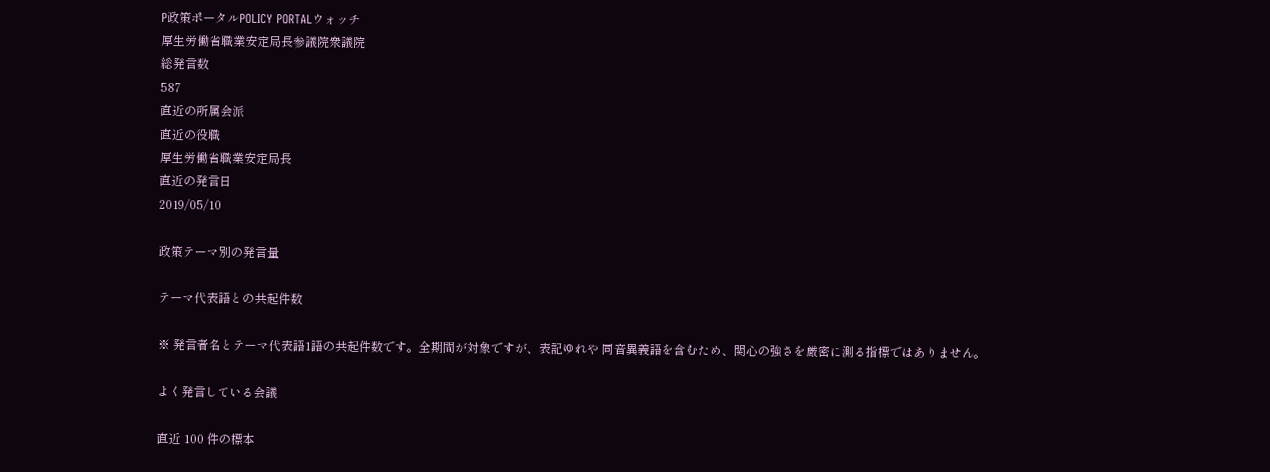P政策ポータルPOLICY PORTALウォッチ
厚生労働省職業安定局長参議院衆議院
総発言数
587
直近の所属会派
直近の役職
厚生労働省職業安定局長
直近の発言日
2019/05/10

政策テーマ別の発言量

テーマ代表語との共起件数

※ 発言者名とテーマ代表語1語の共起件数です。全期間が対象ですが、表記ゆれや 同音異義語を含むため、関心の強さを厳密に測る指標ではありません。

よく発言している会議

直近 100 件の標本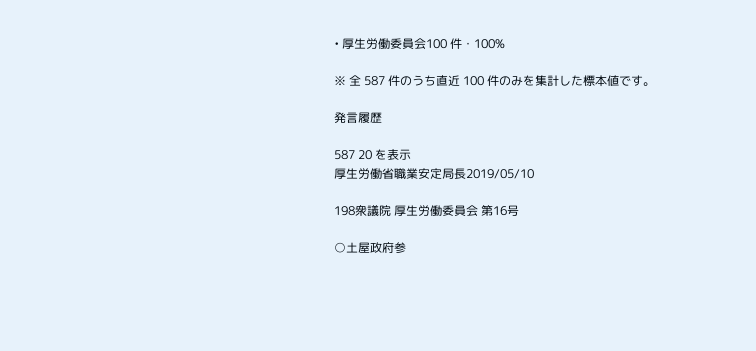• 厚生労働委員会100 件・100%

※ 全 587 件のうち直近 100 件のみを集計した標本値です。

発言履歴

587 20 を表示
厚生労働省職業安定局長2019/05/10

198衆議院 厚生労働委員会 第16号

○土屋政府参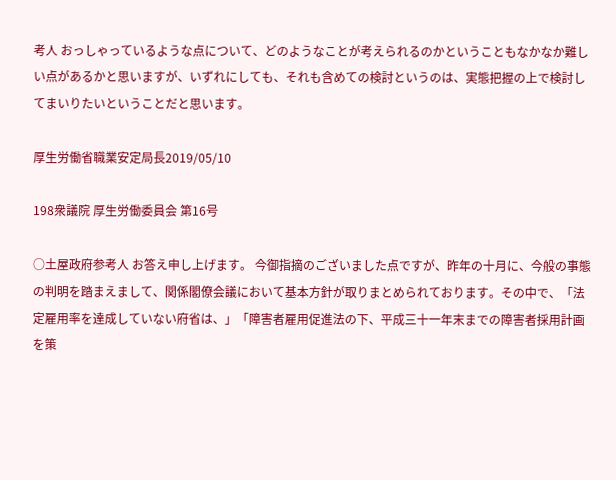考人 おっしゃっているような点について、どのようなことが考えられるのかということもなかなか難しい点があるかと思いますが、いずれにしても、それも含めての検討というのは、実態把握の上で検討してまいりたいということだと思います。

厚生労働省職業安定局長2019/05/10

198衆議院 厚生労働委員会 第16号

○土屋政府参考人 お答え申し上げます。 今御指摘のございました点ですが、昨年の十月に、今般の事態の判明を踏まえまして、関係閣僚会議において基本方針が取りまとめられております。その中で、「法定雇用率を達成していない府省は、」「障害者雇用促進法の下、平成三十一年末までの障害者採用計画を策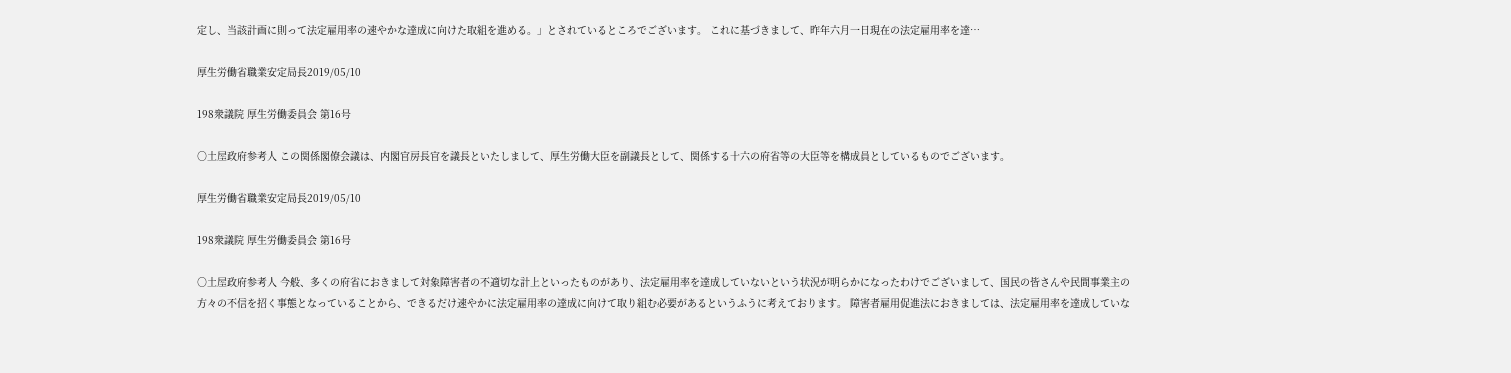定し、当該計画に則って法定雇用率の速やかな達成に向けた取組を進める。」とされているところでございます。 これに基づきまして、昨年六月一日現在の法定雇用率を達…

厚生労働省職業安定局長2019/05/10

198衆議院 厚生労働委員会 第16号

○土屋政府参考人 この関係閣僚会議は、内閣官房長官を議長といたしまして、厚生労働大臣を副議長として、関係する十六の府省等の大臣等を構成員としているものでございます。

厚生労働省職業安定局長2019/05/10

198衆議院 厚生労働委員会 第16号

○土屋政府参考人 今般、多くの府省におきまして対象障害者の不適切な計上といったものがあり、法定雇用率を達成していないという状況が明らかになったわけでございまして、国民の皆さんや民間事業主の方々の不信を招く事態となっていることから、できるだけ速やかに法定雇用率の達成に向けて取り組む必要があるというふうに考えております。 障害者雇用促進法におきましては、法定雇用率を達成していな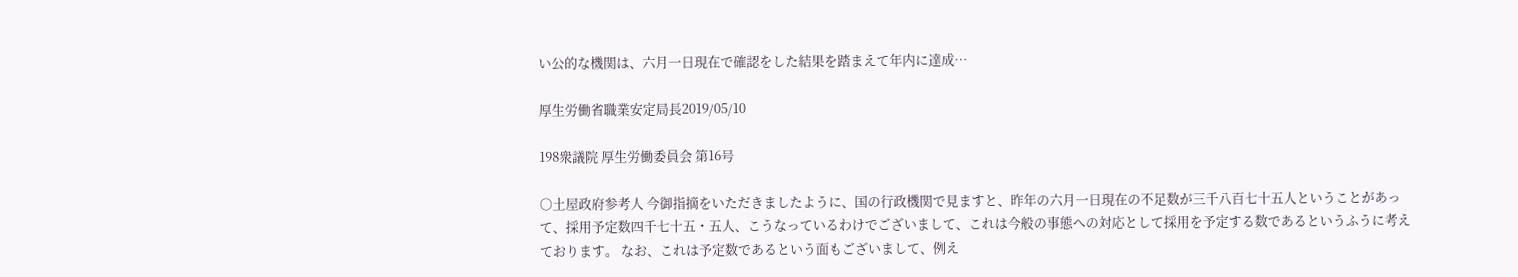い公的な機関は、六月一日現在で確認をした結果を踏まえて年内に達成…

厚生労働省職業安定局長2019/05/10

198衆議院 厚生労働委員会 第16号

○土屋政府参考人 今御指摘をいただきましたように、国の行政機関で見ますと、昨年の六月一日現在の不足数が三千八百七十五人ということがあって、採用予定数四千七十五・五人、こうなっているわけでございまして、これは今般の事態への対応として採用を予定する数であるというふうに考えております。 なお、これは予定数であるという面もございまして、例え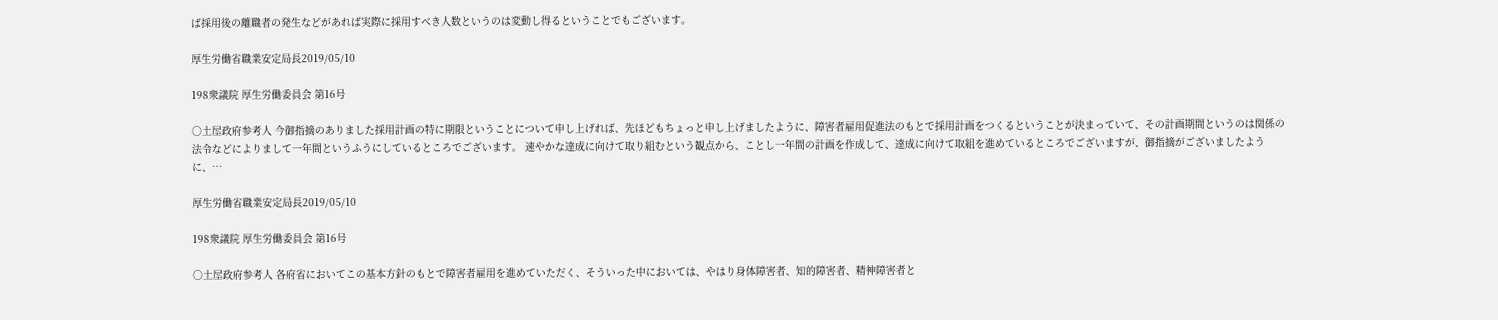ば採用後の離職者の発生などがあれば実際に採用すべき人数というのは変動し得るということでもございます。

厚生労働省職業安定局長2019/05/10

198衆議院 厚生労働委員会 第16号

○土屋政府参考人 今御指摘のありました採用計画の特に期限ということについて申し上げれば、先ほどもちょっと申し上げましたように、障害者雇用促進法のもとで採用計画をつくるということが決まっていて、その計画期間というのは関係の法令などによりまして一年間というふうにしているところでございます。 速やかな達成に向けて取り組むという観点から、ことし一年間の計画を作成して、達成に向けて取組を進めているところでございますが、御指摘がございましたように、…

厚生労働省職業安定局長2019/05/10

198衆議院 厚生労働委員会 第16号

○土屋政府参考人 各府省においてこの基本方針のもとで障害者雇用を進めていただく、そういった中においては、やはり身体障害者、知的障害者、精神障害者と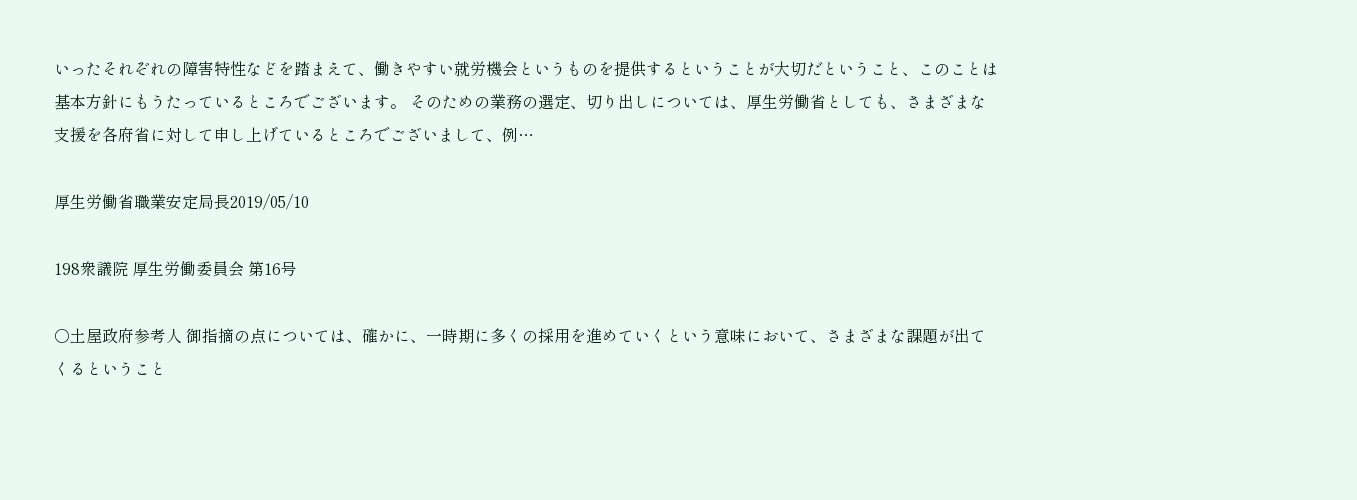いったそれぞれの障害特性などを踏まえて、働きやすい就労機会というものを提供するということが大切だということ、このことは基本方針にもうたっているところでございます。 そのための業務の選定、切り出しについては、厚生労働省としても、さまざまな支援を各府省に対して申し上げているところでございまして、例…

厚生労働省職業安定局長2019/05/10

198衆議院 厚生労働委員会 第16号

○土屋政府参考人 御指摘の点については、確かに、一時期に多くの採用を進めていくという意味において、さまざまな課題が出てくるということ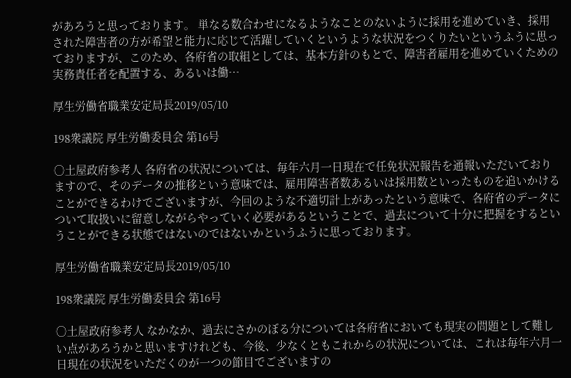があろうと思っております。 単なる数合わせになるようなことのないように採用を進めていき、採用された障害者の方が希望と能力に応じて活躍していくというような状況をつくりたいというふうに思っておりますが、このため、各府省の取組としては、基本方針のもとで、障害者雇用を進めていくための実務責任者を配置する、あるいは働…

厚生労働省職業安定局長2019/05/10

198衆議院 厚生労働委員会 第16号

○土屋政府参考人 各府省の状況については、毎年六月一日現在で任免状況報告を通報いただいておりますので、そのデータの推移という意味では、雇用障害者数あるいは採用数といったものを追いかけることができるわけでございますが、今回のような不適切計上があったという意味で、各府省のデータについて取扱いに留意しながらやっていく必要があるということで、過去について十分に把握をするということができる状態ではないのではないかというふうに思っております。

厚生労働省職業安定局長2019/05/10

198衆議院 厚生労働委員会 第16号

○土屋政府参考人 なかなか、過去にさかのぼる分については各府省においても現実の問題として難しい点があろうかと思いますけれども、今後、少なくともこれからの状況については、これは毎年六月一日現在の状況をいただくのが一つの節目でございますの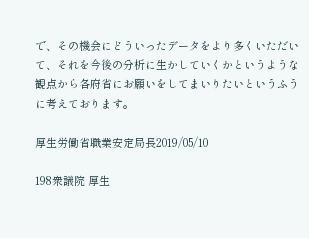で、その機会にどういったデータをより多くいただいて、それを今後の分析に生かしていくかというような観点から各府省にお願いをしてまいりたいというふうに考えております。

厚生労働省職業安定局長2019/05/10

198衆議院 厚生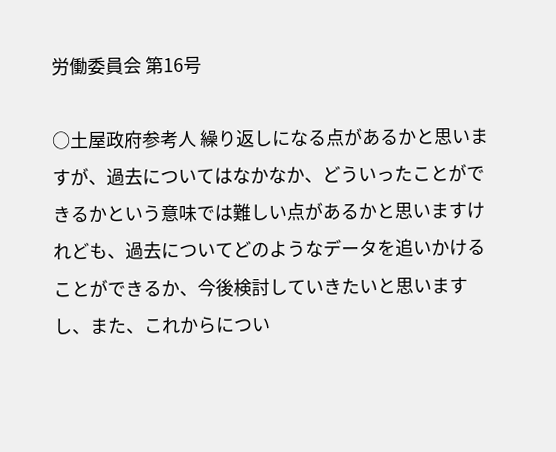労働委員会 第16号

○土屋政府参考人 繰り返しになる点があるかと思いますが、過去についてはなかなか、どういったことができるかという意味では難しい点があるかと思いますけれども、過去についてどのようなデータを追いかけることができるか、今後検討していきたいと思いますし、また、これからについ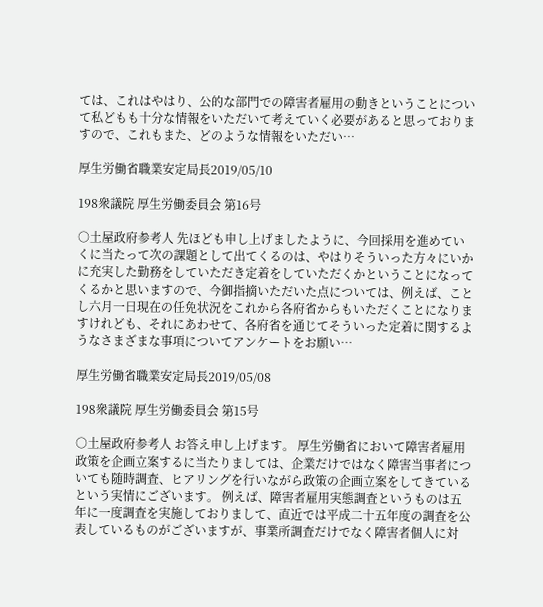ては、これはやはり、公的な部門での障害者雇用の動きということについて私どもも十分な情報をいただいて考えていく必要があると思っておりますので、これもまた、どのような情報をいただい…

厚生労働省職業安定局長2019/05/10

198衆議院 厚生労働委員会 第16号

○土屋政府参考人 先ほども申し上げましたように、今回採用を進めていくに当たって次の課題として出てくるのは、やはりそういった方々にいかに充実した勤務をしていただき定着をしていただくかということになってくるかと思いますので、今御指摘いただいた点については、例えば、ことし六月一日現在の任免状況をこれから各府省からもいただくことになりますけれども、それにあわせて、各府省を通じてそういった定着に関するようなさまざまな事項についてアンケートをお願い…

厚生労働省職業安定局長2019/05/08

198衆議院 厚生労働委員会 第15号

○土屋政府参考人 お答え申し上げます。 厚生労働省において障害者雇用政策を企画立案するに当たりましては、企業だけではなく障害当事者についても随時調査、ヒアリングを行いながら政策の企画立案をしてきているという実情にございます。 例えば、障害者雇用実態調査というものは五年に一度調査を実施しておりまして、直近では平成二十五年度の調査を公表しているものがございますが、事業所調査だけでなく障害者個人に対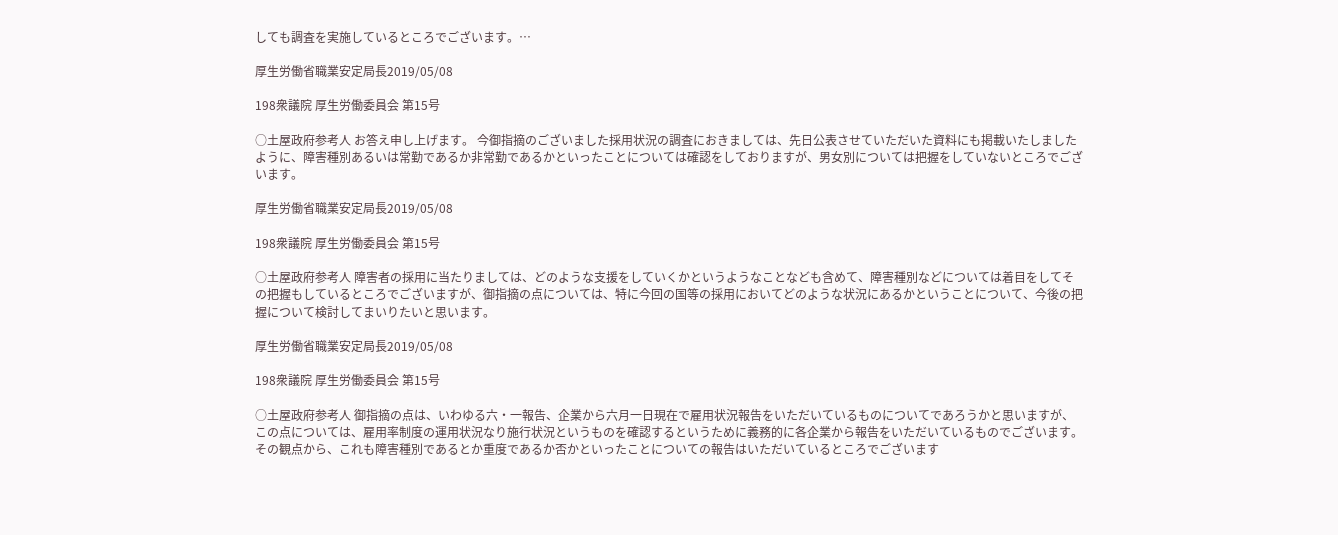しても調査を実施しているところでございます。…

厚生労働省職業安定局長2019/05/08

198衆議院 厚生労働委員会 第15号

○土屋政府参考人 お答え申し上げます。 今御指摘のございました採用状況の調査におきましては、先日公表させていただいた資料にも掲載いたしましたように、障害種別あるいは常勤であるか非常勤であるかといったことについては確認をしておりますが、男女別については把握をしていないところでございます。

厚生労働省職業安定局長2019/05/08

198衆議院 厚生労働委員会 第15号

○土屋政府参考人 障害者の採用に当たりましては、どのような支援をしていくかというようなことなども含めて、障害種別などについては着目をしてその把握もしているところでございますが、御指摘の点については、特に今回の国等の採用においてどのような状況にあるかということについて、今後の把握について検討してまいりたいと思います。

厚生労働省職業安定局長2019/05/08

198衆議院 厚生労働委員会 第15号

○土屋政府参考人 御指摘の点は、いわゆる六・一報告、企業から六月一日現在で雇用状況報告をいただいているものについてであろうかと思いますが、この点については、雇用率制度の運用状況なり施行状況というものを確認するというために義務的に各企業から報告をいただいているものでございます。その観点から、これも障害種別であるとか重度であるか否かといったことについての報告はいただいているところでございます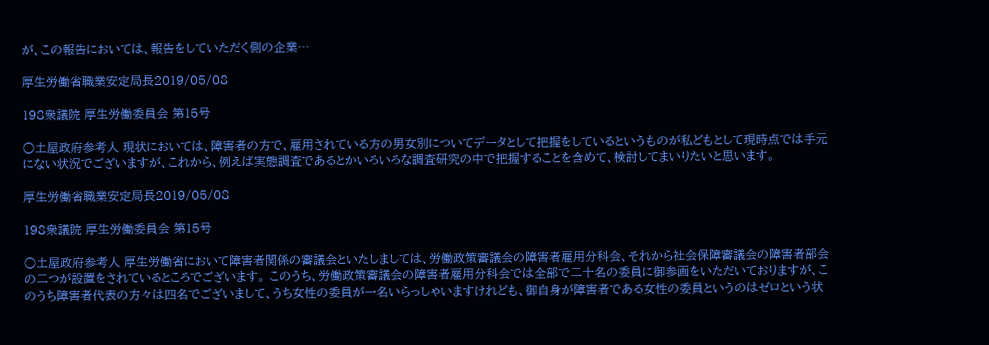が、この報告においては、報告をしていただく側の企業…

厚生労働省職業安定局長2019/05/08

198衆議院 厚生労働委員会 第15号

○土屋政府参考人 現状においては、障害者の方で、雇用されている方の男女別についてデータとして把握をしているというものが私どもとして現時点では手元にない状況でございますが、これから、例えば実態調査であるとかいろいろな調査研究の中で把握することを含めて、検討してまいりたいと思います。

厚生労働省職業安定局長2019/05/08

198衆議院 厚生労働委員会 第15号

○土屋政府参考人 厚生労働省において障害者関係の審議会といたしましては、労働政策審議会の障害者雇用分科会、それから社会保障審議会の障害者部会の二つが設置をされているところでございます。 このうち、労働政策審議会の障害者雇用分科会では全部で二十名の委員に御参画をいただいておりますが、このうち障害者代表の方々は四名でございまして、うち女性の委員が一名いらっしゃいますけれども、御自身が障害者である女性の委員というのはゼロという状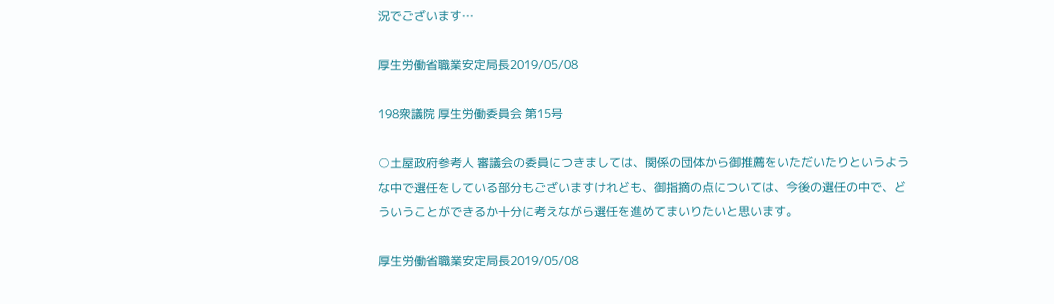況でございます…

厚生労働省職業安定局長2019/05/08

198衆議院 厚生労働委員会 第15号

○土屋政府参考人 審議会の委員につきましては、関係の団体から御推薦をいただいたりというような中で選任をしている部分もございますけれども、御指摘の点については、今後の選任の中で、どういうことができるか十分に考えながら選任を進めてまいりたいと思います。

厚生労働省職業安定局長2019/05/08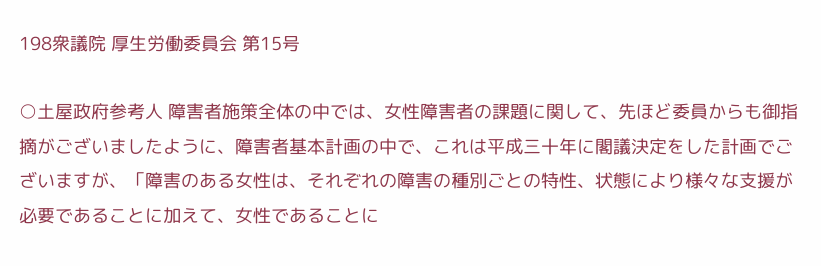198衆議院 厚生労働委員会 第15号

○土屋政府参考人 障害者施策全体の中では、女性障害者の課題に関して、先ほど委員からも御指摘がございましたように、障害者基本計画の中で、これは平成三十年に閣議決定をした計画でございますが、「障害のある女性は、それぞれの障害の種別ごとの特性、状態により様々な支援が必要であることに加えて、女性であることに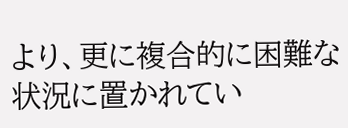より、更に複合的に困難な状況に置かれてい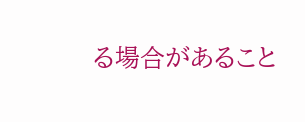る場合があること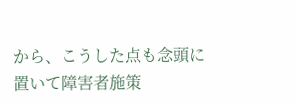から、こうした点も念頭に置いて障害者施策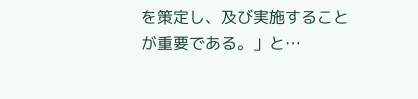を策定し、及び実施することが重要である。」と…